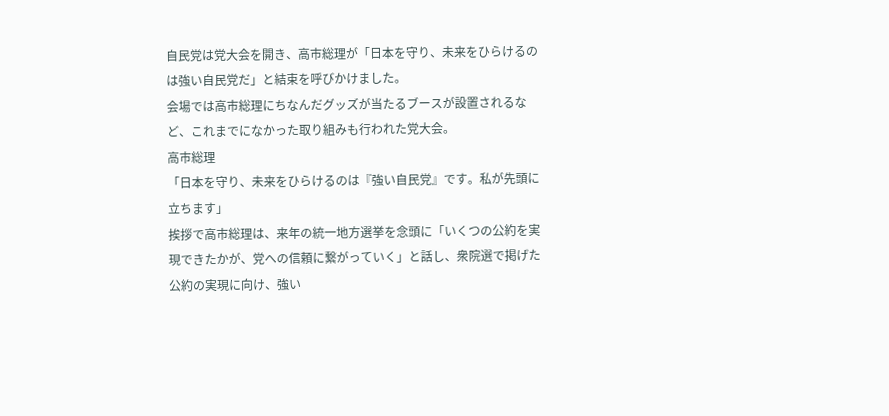自民党は党大会を開き、高市総理が「日本を守り、未来をひらけるのは強い自民党だ」と結束を呼びかけました。
会場では高市総理にちなんだグッズが当たるブースが設置されるなど、これまでになかった取り組みも行われた党大会。
高市総理
「日本を守り、未来をひらけるのは『強い自民党』です。私が先頭に立ちます」
挨拶で高市総理は、来年の統一地方選挙を念頭に「いくつの公約を実現できたかが、党への信頼に繋がっていく」と話し、衆院選で掲げた公約の実現に向け、強い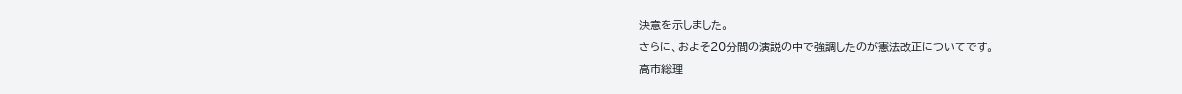決意を示しました。
さらに、およそ20分間の演説の中で強調したのが憲法改正についてです。
高市総理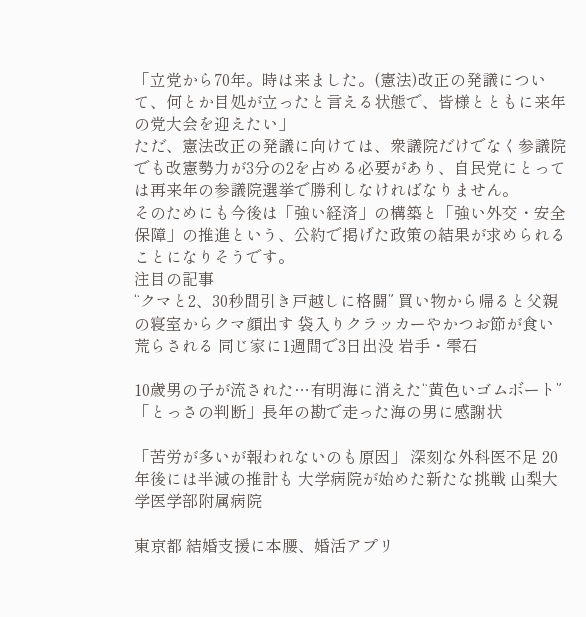「立党から70年。時は来ました。(憲法)改正の発議について、何とか目処が立ったと言える状態で、皆様とともに来年の党大会を迎えたい」
ただ、憲法改正の発議に向けては、衆議院だけでなく参議院でも改憲勢力が3分の2を占める必要があり、自民党にとっては再来年の参議院選挙で勝利しなければなりません。
そのためにも今後は「強い経済」の構築と「強い外交・安全保障」の推進という、公約で掲げた政策の結果が求められることになりそうです。
注目の記事
“クマと2、30秒間引き戸越しに格闘” 買い物から帰ると父親の寝室からクマ顔出す 袋入りクラッカーやかつお節が食い荒らされる 同じ家に1週間で3日出没 岩手・雫石

10歳男の子が流された…有明海に消えた“黄色いゴムボート”「とっさの判断」長年の勘で走った海の男に感謝状

「苦労が多いが報われないのも原因」 深刻な外科医不足 20年後には半減の推計も 大学病院が始めた新たな挑戦 山梨大学医学部附属病院

東京都 結婚支援に本腰、婚活アプリ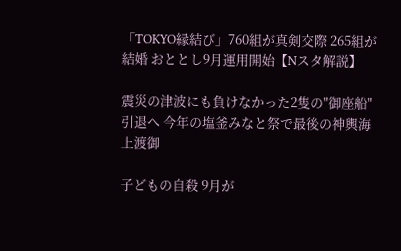「TOKYO縁結び」760組が真剣交際 265組が結婚 おととし9月運用開始【Nスタ解説】

震災の津波にも負けなかった2隻の"御座船"引退へ 今年の塩釜みなと祭で最後の神輿海上渡御

子どもの自殺 9月が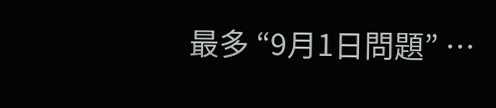最多 “9月1日問題” …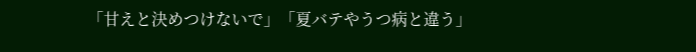「甘えと決めつけないで」「夏バテやうつ病と違う」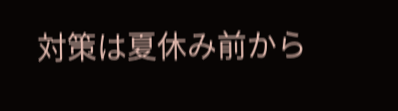対策は夏休み前から